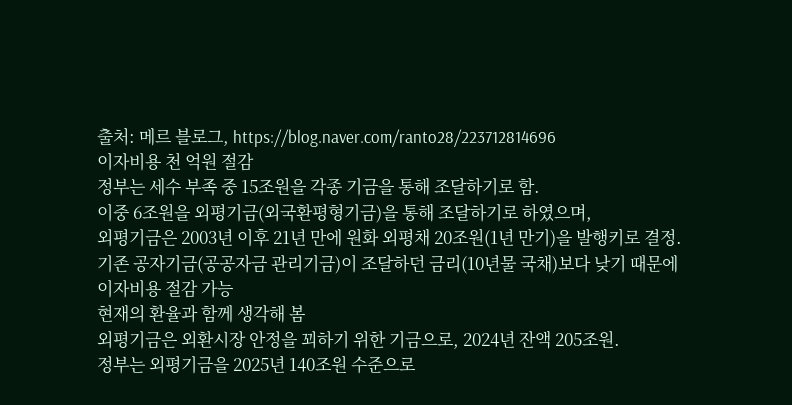출처: 메르 블로그, https://blog.naver.com/ranto28/223712814696
이자비용 천 억원 절감
정부는 세수 부족 중 15조원을 각종 기금을 통해 조달하기로 함.
이중 6조원을 외평기금(외국환평형기금)을 통해 조달하기로 하였으며,
외평기금은 2003년 이후 21년 만에 원화 외평채 20조원(1년 만기)을 발행키로 결정.
기존 공자기금(공공자금 관리기금)이 조달하던 금리(10년물 국채)보다 낮기 때문에 이자비용 절감 가능
현재의 환율과 함께 생각해 봄
외평기금은 외환시장 안정을 꾀하기 위한 기금으로, 2024년 잔액 205조원.
정부는 외평기금을 2025년 140조원 수준으로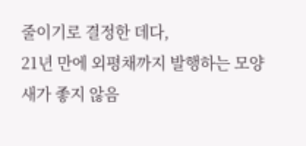줄이기로 결정한 데다,
21년 만에 외평채까지 발행하는 모양새가 좋지 않음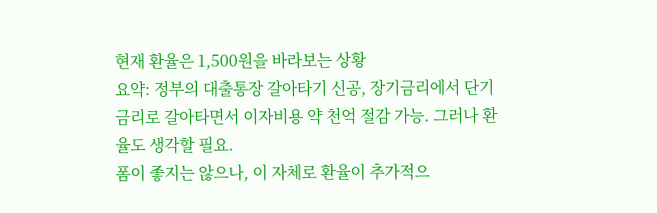현재 환율은 1,500원을 바라보는 상황
요약: 정부의 대출통장 갈아타기 신공, 장기금리에서 단기금리로 갈아타면서 이자비용 약 천억 절감 가능. 그러나 환율도 생각할 필요.
폼이 좋지는 않으나, 이 자체로 환율이 추가적으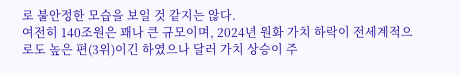로 불안정한 모습을 보일 것 같지는 않다.
여전히 140조원은 꽤나 큰 규모이며, 2024년 원화 가치 하락이 전세계적으로도 높은 편(3위)이긴 하였으나 달러 가치 상승이 주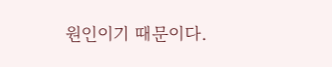원인이기 때문이다.